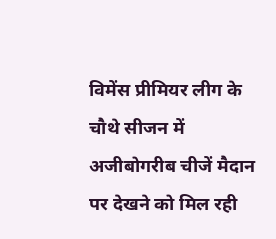विमेंस प्रीमियर लीग के चौथे सीजन में अजीबोगरीब चीजें मैदान पर देखने को मिल रही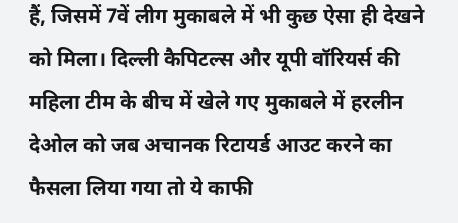हैं, जिसमें 7वें लीग मुकाबले में भी कुछ ऐसा ही देखने को मिला। दिल्ली कैपिटल्स और यूपी वॉरियर्स की महिला टीम के बीच में खेले गए मुकाबले में हरलीन देओल को जब अचानक रिटायर्ड आउट करने का फैसला लिया गया तो ये काफी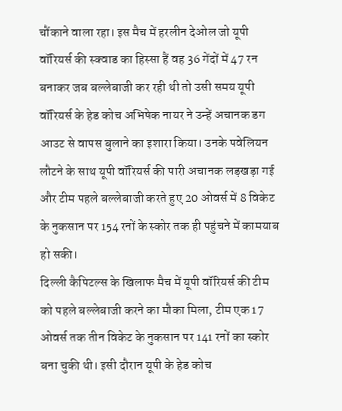चौंकाने वाला रहा। इस मैच में हरलीन देओल जो यूपी वॉरियर्स की स्क्वाड का हिस्सा हैं वह 36 गेंदों में 47 रन बनाकर जब बल्लेबाजी कर रही थी तो उसी समय यूपी वॉरियर्स के हेड कोच अभिषेक नायर ने उन्हें अचानक डग आउट से वापस बुलाने का इशारा किया। उनके पवेलियन लौटने के साथ यूपी वॉरियर्स की पारी अचानक लड़खड़ा गई और टीम पहले बल्लेबाजी करते हुए 20 ओवर्स में 8 विकेट के नुकसान पर 154 रनों के स्कोर तक ही पहुंचने में कामयाब हो सकी।
दिल्ली कैपिटल्स के खिलाफ मैच में यूपी वॉरियर्स की टीम को पहले बल्लेबाजी करने का मौका मिला, टीम एक 17 ओवर्स तक तीन विकेट के नुकसान पर 141 रनों का स्कोर बना चुकी थी। इसी दौरान यूपी के हेड कोच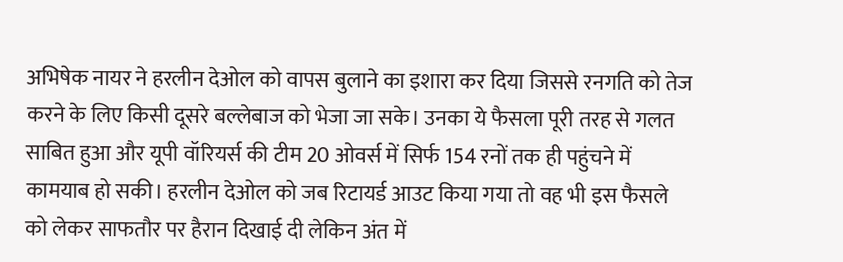अभिषेक नायर ने हरलीन देओल को वापस बुलाने का इशारा कर दिया जिससे रनगति को तेज करने के लिए किसी दूसरे बल्लेबाज को भेजा जा सके। उनका ये फैसला पूरी तरह से गलत साबित हुआ और यूपी वॉरियर्स की टीम 20 ओवर्स में सिर्फ 154 रनों तक ही पहुंचने में कामयाब हो सकी। हरलीन देओल को जब रिटायर्ड आउट किया गया तो वह भी इस फैसले को लेकर साफतौर पर हैरान दिखाई दी लेकिन अंत में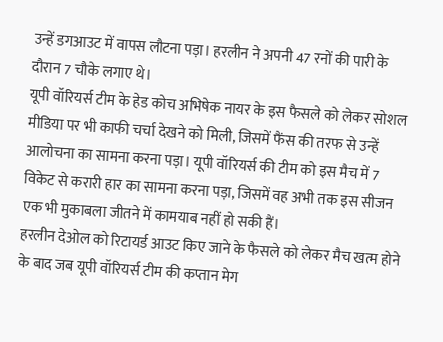उन्हें डगआउट में वापस लौटना पड़ा। हरलीन ने अपनी 47 रनों की पारी के दौरान 7 चौके लगाए थे।
यूपी वॉरियर्स टीम के हेड कोच अभिषेक नायर के इस फैसले को लेकर सोशल मीडिया पर भी काफी चर्चा देखने को मिली, जिसमें फैंस की तरफ से उन्हें आलोचना का सामना करना पड़ा। यूपी वॉरियर्स की टीम को इस मैच में 7 विकेट से करारी हार का सामना करना पड़ा, जिसमें वह अभी तक इस सीजन एक भी मुकाबला जीतने में कामयाब नहीं हो सकी हैं।
हरलीन देओल को रिटायर्ड आउट किए जाने के फैसले को लेकर मैच खत्म होने के बाद जब यूपी वॉरियर्स टीम की कप्तान मेग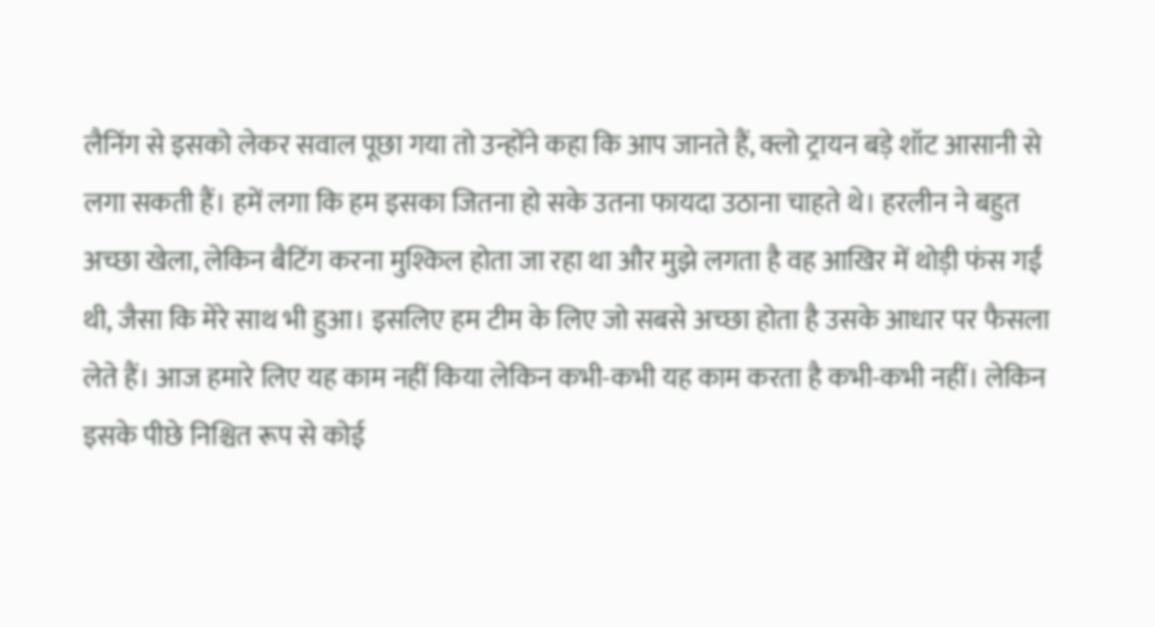लैनिंग से इसको लेकर सवाल पूछा गया तो उन्होंने कहा कि आप जानते हैं, क्लो ट्रायन बड़े शॉट आसानी से लगा सकती हैं। हमें लगा कि हम इसका जितना हो सके उतना फायदा उठाना चाहते थे। हरलीन ने बहुत अच्छा खेला, लेकिन बैटिंग करना मुश्किल होता जा रहा था और मुझे लगता है वह आखिर में थोड़ी फंस गईं थी, जैसा कि मेरे साथ भी हुआ। इसलिए हम टीम के लिए जो सबसे अच्छा होता है उसके आधार पर फैसला लेते हैं। आज हमारे लिए यह काम नहीं किया लेकिन कभी-कभी यह काम करता है कभी-कभी नहीं। लेकिन इसके पीछे निश्चित रूप से कोई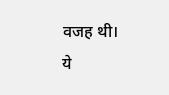वजह थी।
ये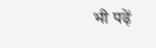भी पढ़ें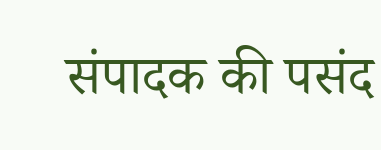संपादक की पसंद